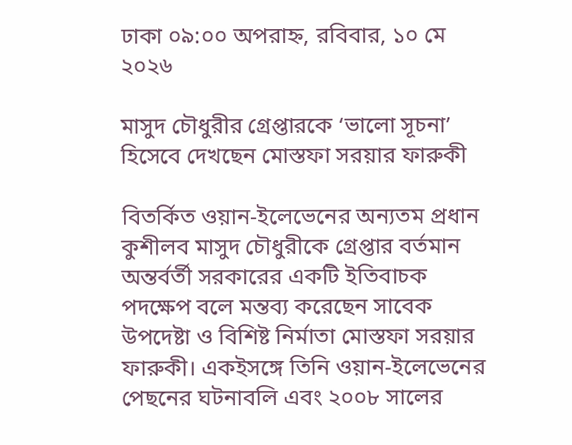ঢাকা ০৯:০০ অপরাহ্ন, রবিবার, ১০ মে ২০২৬

মাসুদ চৌধুরীর গ্রেপ্তারকে ‘ভালো সূচনা’ হিসেবে দেখছেন মোস্তফা সরয়ার ফারুকী

বিতর্কিত ওয়ান-ইলেভেনের অন্যতম প্রধান কুশীলব মাসুদ চৌধুরীকে গ্রেপ্তার বর্তমান অন্তর্বর্তী সরকারের একটি ইতিবাচক পদক্ষেপ বলে মন্তব্য করেছেন সাবেক উপদেষ্টা ও বিশিষ্ট নির্মাতা মোস্তফা সরয়ার ফারুকী। একইসঙ্গে তিনি ওয়ান-ইলেভেনের পেছনের ঘটনাবলি এবং ২০০৮ সালের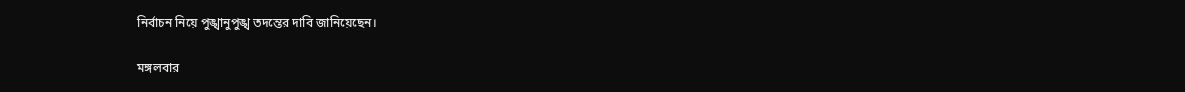নির্বাচন নিয়ে পুঙ্খানুপুঙ্খ তদন্তের দাবি জানিয়েছেন।

মঙ্গলবার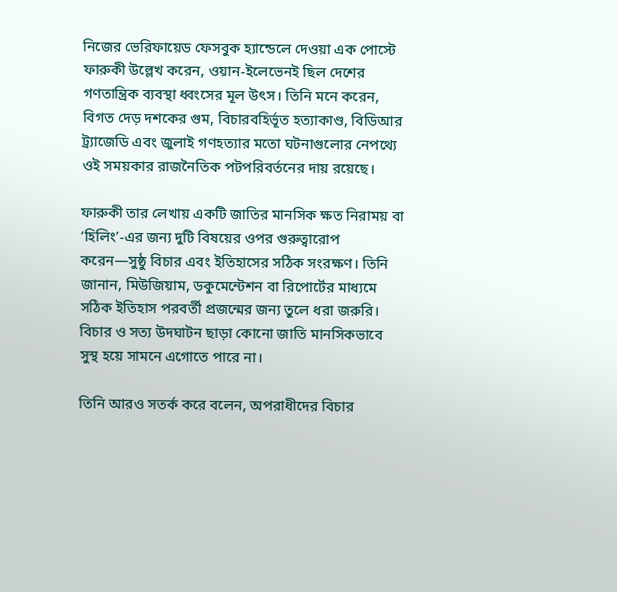নিজের ভেরিফায়েড ফেসবুক হ্যান্ডেলে দেওয়া এক পোস্টে ফারুকী উল্লেখ করেন, ওয়ান-ইলেভেনই ছিল দেশের গণতান্ত্রিক ব্যবস্থা ধ্বংসের মূল উৎস। তিনি মনে করেন, বিগত দেড় দশকের গুম, বিচারবহির্ভূত হত্যাকাণ্ড, বিডিআর ট্র্যাজেডি এবং জুলাই গণহত্যার মতো ঘটনাগুলোর নেপথ্যে ওই সময়কার রাজনৈতিক পটপরিবর্তনের দায় রয়েছে।

ফারুকী তার লেখায় একটি জাতির মানসিক ক্ষত নিরাময় বা ‘হিলিং’-এর জন্য দুটি বিষয়ের ওপর গুরুত্বারোপ করেন—সুষ্ঠু বিচার এবং ইতিহাসের সঠিক সংরক্ষণ। তিনি জানান, মিউজিয়াম, ডকুমেন্টেশন বা রিপোর্টের মাধ্যমে সঠিক ইতিহাস পরবর্তী প্রজন্মের জন্য তুলে ধরা জরুরি। বিচার ও সত্য উদঘাটন ছাড়া কোনো জাতি মানসিকভাবে সুস্থ হয়ে সামনে এগোতে পারে না।

তিনি আরও সতর্ক করে বলেন, অপরাধীদের বিচার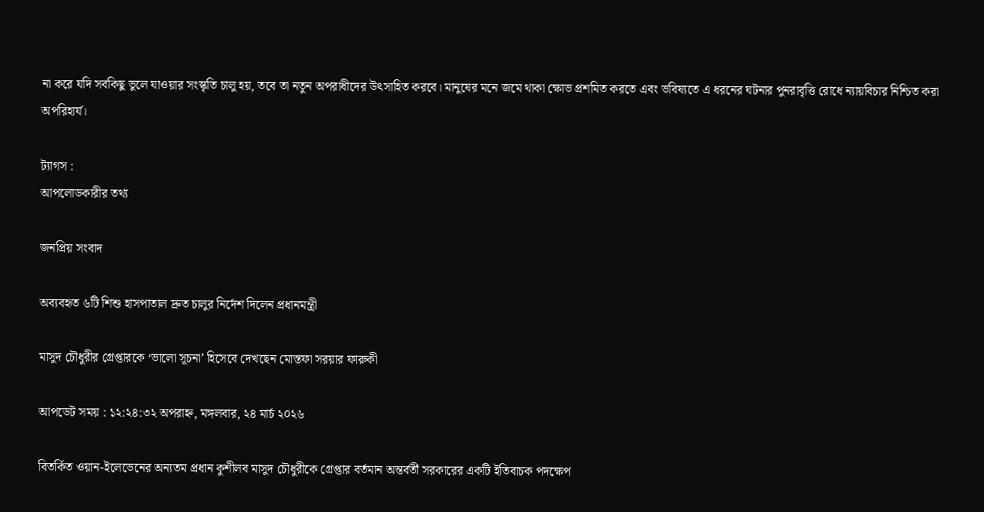না করে যদি সবকিছু ভুলে যাওয়ার সংস্কৃতি চালু হয়, তবে তা নতুন অপরাধীদের উৎসাহিত করবে। মানুষের মনে জমে থাকা ক্ষোভ প্রশমিত করতে এবং ভবিষ্যতে এ ধরনের ঘটনার পুনরাবৃত্তি রোধে ন্যায়বিচার নিশ্চিত করা অপরিহার্য।

ট্যাগস :
আপলোডকারীর তথ্য

জনপ্রিয় সংবাদ

অব্যবহৃত ৬টি শিশু হাসপাতাল দ্রুত চালুর নির্দেশ দিলেন প্রধানমন্ত্রী

মাসুদ চৌধুরীর গ্রেপ্তারকে ‘ভালো সূচনা’ হিসেবে দেখছেন মোস্তফা সরয়ার ফারুকী

আপডেট সময় : ১২:২৪:৩২ অপরাহ্ন, মঙ্গলবার, ২৪ মার্চ ২০২৬

বিতর্কিত ওয়ান-ইলেভেনের অন্যতম প্রধান কুশীলব মাসুদ চৌধুরীকে গ্রেপ্তার বর্তমান অন্তর্বর্তী সরকারের একটি ইতিবাচক পদক্ষেপ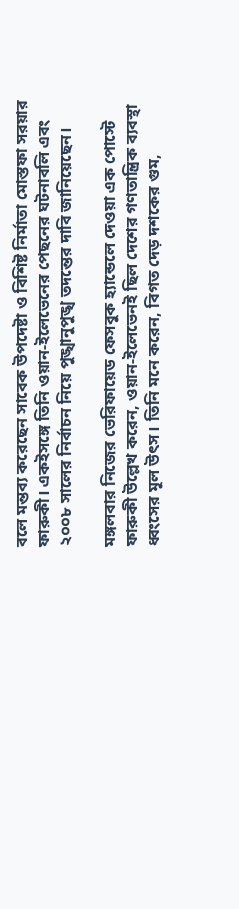বলে মন্তব্য করেছেন সাবেক উপদেষ্টা ও বিশিষ্ট নির্মাতা মোস্তফা সরয়ার ফারুকী। একইসঙ্গে তিনি ওয়ান-ইলেভেনের পেছনের ঘটনাবলি এবং ২০০৮ সালের নির্বাচন নিয়ে পুঙ্খানুপুঙ্খ তদন্তের দাবি জানিয়েছেন।

মঙ্গলবার নিজের ভেরিফায়েড ফেসবুক হ্যান্ডেলে দেওয়া এক পোস্টে ফারুকী উল্লেখ করেন, ওয়ান-ইলেভেনই ছিল দেশের গণতান্ত্রিক ব্যবস্থা ধ্বংসের মূল উৎস। তিনি মনে করেন, বিগত দেড় দশকের গুম,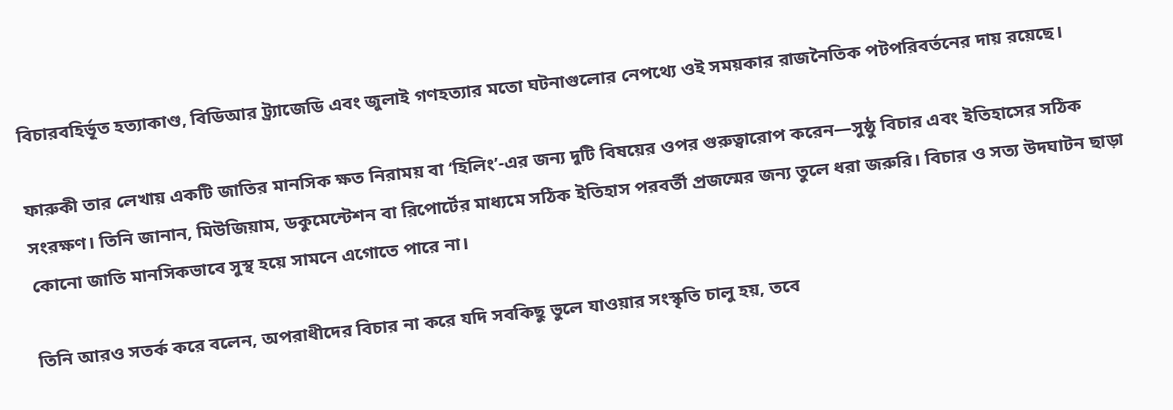বিচারবহির্ভূত হত্যাকাণ্ড, বিডিআর ট্র্যাজেডি এবং জুলাই গণহত্যার মতো ঘটনাগুলোর নেপথ্যে ওই সময়কার রাজনৈতিক পটপরিবর্তনের দায় রয়েছে।

ফারুকী তার লেখায় একটি জাতির মানসিক ক্ষত নিরাময় বা ‘হিলিং’-এর জন্য দুটি বিষয়ের ওপর গুরুত্বারোপ করেন—সুষ্ঠু বিচার এবং ইতিহাসের সঠিক সংরক্ষণ। তিনি জানান, মিউজিয়াম, ডকুমেন্টেশন বা রিপোর্টের মাধ্যমে সঠিক ইতিহাস পরবর্তী প্রজন্মের জন্য তুলে ধরা জরুরি। বিচার ও সত্য উদঘাটন ছাড়া কোনো জাতি মানসিকভাবে সুস্থ হয়ে সামনে এগোতে পারে না।

তিনি আরও সতর্ক করে বলেন, অপরাধীদের বিচার না করে যদি সবকিছু ভুলে যাওয়ার সংস্কৃতি চালু হয়, তবে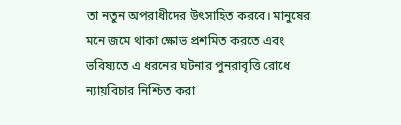তা নতুন অপরাধীদের উৎসাহিত করবে। মানুষের মনে জমে থাকা ক্ষোভ প্রশমিত করতে এবং ভবিষ্যতে এ ধরনের ঘটনার পুনরাবৃত্তি রোধে ন্যায়বিচার নিশ্চিত করা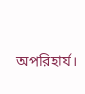অপরিহার্য।